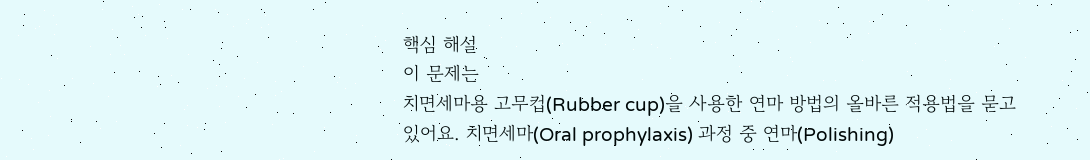핵심 해설
이 문제는
치면세마용 고무컵(Rubber cup)을 사용한 연마 방법의 올바른 적용법을 묻고 있어요. 치면세마(Oral prophylaxis) 과정 중 연마(Polishing)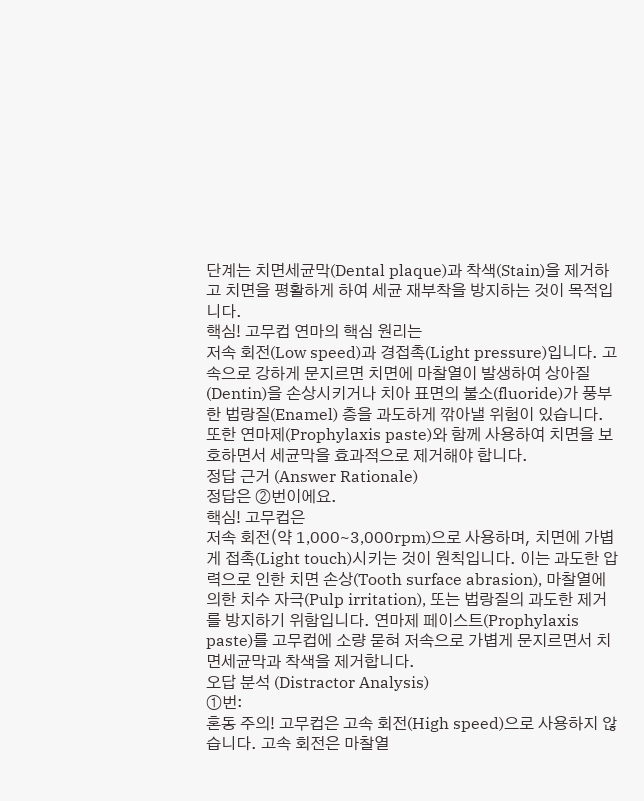단계는 치면세균막(Dental plaque)과 착색(Stain)을 제거하고 치면을 평활하게 하여 세균 재부착을 방지하는 것이 목적입니다.
핵심! 고무컵 연마의 핵심 원리는
저속 회전(Low speed)과 경접촉(Light pressure)입니다. 고속으로 강하게 문지르면 치면에 마찰열이 발생하여 상아질(Dentin)을 손상시키거나 치아 표면의 불소(fluoride)가 풍부한 법랑질(Enamel) 층을 과도하게 깎아낼 위험이 있습니다. 또한 연마제(Prophylaxis paste)와 함께 사용하여 치면을 보호하면서 세균막을 효과적으로 제거해야 합니다.
정답 근거 (Answer Rationale)
정답은 ②번이에요.
핵심! 고무컵은
저속 회전(약 1,000~3,000rpm)으로 사용하며, 치면에 가볍게 접촉(Light touch)시키는 것이 원칙입니다. 이는 과도한 압력으로 인한 치면 손상(Tooth surface abrasion), 마찰열에 의한 치수 자극(Pulp irritation), 또는 법랑질의 과도한 제거를 방지하기 위함입니다. 연마제 페이스트(Prophylaxis paste)를 고무컵에 소량 묻혀 저속으로 가볍게 문지르면서 치면세균막과 착색을 제거합니다.
오답 분석 (Distractor Analysis)
①번:
혼동 주의! 고무컵은 고속 회전(High speed)으로 사용하지 않습니다. 고속 회전은 마찰열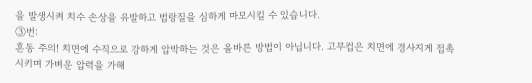을 발생시켜 치수 손상을 유발하고 법랑질을 심하게 마모시킬 수 있습니다.
③번:
혼동 주의! 치면에 수직으로 강하게 압박하는 것은 올바른 방법이 아닙니다. 고무컵은 치면에 경사지게 접촉시키며 가벼운 압력을 가해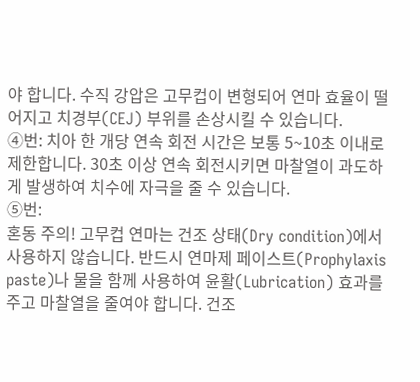야 합니다. 수직 강압은 고무컵이 변형되어 연마 효율이 떨어지고 치경부(CEJ) 부위를 손상시킬 수 있습니다.
④번: 치아 한 개당 연속 회전 시간은 보통 5~10초 이내로 제한합니다. 30초 이상 연속 회전시키면 마찰열이 과도하게 발생하여 치수에 자극을 줄 수 있습니다.
⑤번:
혼동 주의! 고무컵 연마는 건조 상태(Dry condition)에서 사용하지 않습니다. 반드시 연마제 페이스트(Prophylaxis paste)나 물을 함께 사용하여 윤활(Lubrication) 효과를 주고 마찰열을 줄여야 합니다. 건조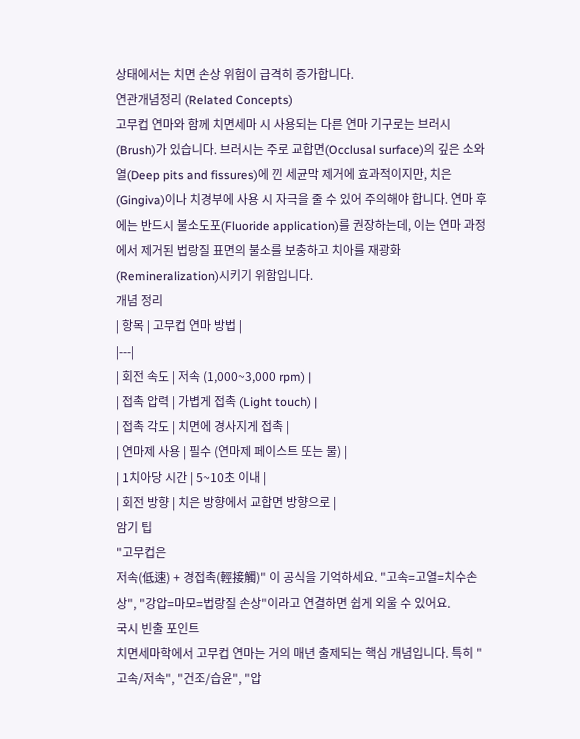상태에서는 치면 손상 위험이 급격히 증가합니다.
연관개념정리 (Related Concepts)
고무컵 연마와 함께 치면세마 시 사용되는 다른 연마 기구로는 브러시(Brush)가 있습니다. 브러시는 주로 교합면(Occlusal surface)의 깊은 소와열(Deep pits and fissures)에 낀 세균막 제거에 효과적이지만, 치은(Gingiva)이나 치경부에 사용 시 자극을 줄 수 있어 주의해야 합니다. 연마 후에는 반드시 불소도포(Fluoride application)를 권장하는데, 이는 연마 과정에서 제거된 법랑질 표면의 불소를 보충하고 치아를 재광화(Remineralization)시키기 위함입니다.
개념 정리
| 항목 | 고무컵 연마 방법 |
|---|
| 회전 속도 | 저속 (1,000~3,000 rpm) |
| 접촉 압력 | 가볍게 접촉 (Light touch) |
| 접촉 각도 | 치면에 경사지게 접촉 |
| 연마제 사용 | 필수 (연마제 페이스트 또는 물) |
| 1치아당 시간 | 5~10초 이내 |
| 회전 방향 | 치은 방향에서 교합면 방향으로 |
암기 팁
"고무컵은
저속(低速) + 경접촉(輕接觸)" 이 공식을 기억하세요. "고속=고열=치수손상", "강압=마모=법랑질 손상"이라고 연결하면 쉽게 외울 수 있어요.
국시 빈출 포인트
치면세마학에서 고무컵 연마는 거의 매년 출제되는 핵심 개념입니다. 특히 "고속/저속", "건조/습윤", "압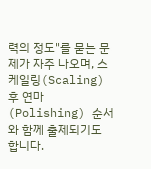력의 정도"를 묻는 문제가 자주 나오며, 스케일링(Scaling) 후 연마(Polishing) 순서와 함께 출제되기도 합니다.